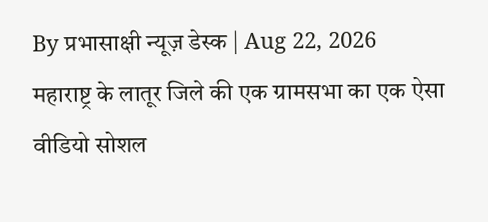By प्रभासाक्षी न्यूज़ डेस्क | Aug 22, 2026
महाराष्ट्र के लातूर जिले की एक ग्रामसभा का एक ऐसा वीडियो सोशल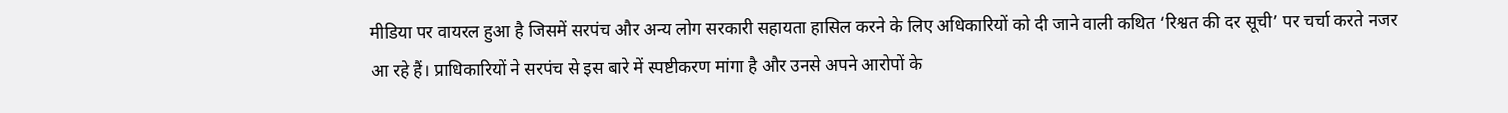मीडिया पर वायरल हुआ है जिसमें सरपंच और अन्य लोग सरकारी सहायता हासिल करने के लिए अधिकारियों को दी जाने वाली कथित ‘रिश्वत की दर सूची’ पर चर्चा करते नजर आ रहे हैं। प्राधिकारियों ने सरपंच से इस बारे में स्पष्टीकरण मांगा है और उनसे अपने आरोपों के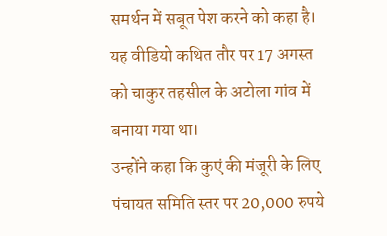समर्थन में सबूत पेश करने को कहा है। यह वीडियो कथित तौर पर 17 अगस्त को चाकुर तहसील के अटोला गांव में बनाया गया था।
उन्होंने कहा कि कुएं की मंजूरी के लिए पंचायत समिति स्तर पर 20,000 रुपये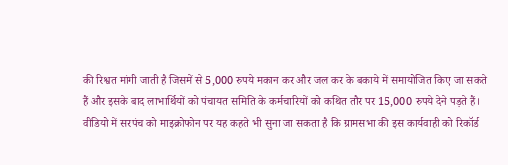की रिश्वत मांगी जाती है जिसमें से 5,000 रुपये मकान कर और जल कर के बकाये में समायोजित किए जा सकते हैं और इसके बाद लाभार्थियों को पंचायत समिति के कर्मचारियों को कथित तौर पर 15,000 रुपये देने पड़ते हैं। वीडियो में सरपंच को माइक्रोफोन पर यह कहते भी सुना जा सकता है कि ग्रामसभा की इस कार्यवाही को रिकॉर्ड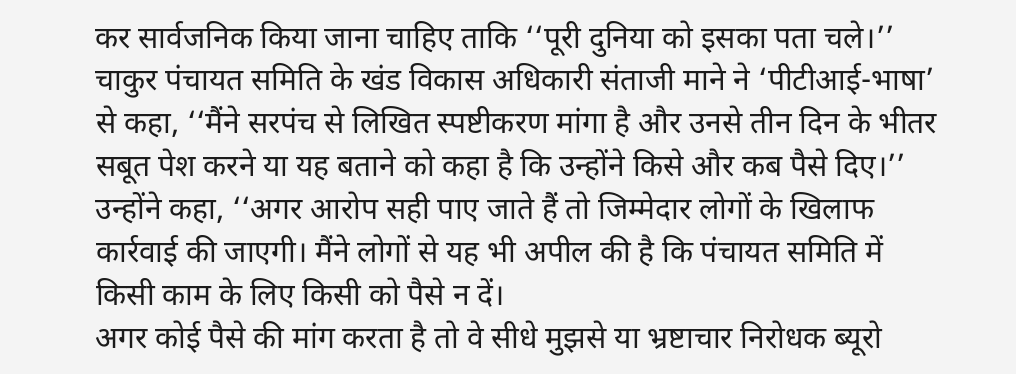कर सार्वजनिक किया जाना चाहिए ताकि ‘‘पूरी दुनिया को इसका पता चले।’’ चाकुर पंचायत समिति के खंड विकास अधिकारी संताजी माने ने ‘पीटीआई-भाषा’ से कहा, ‘‘मैंने सरपंच से लिखित स्पष्टीकरण मांगा है और उनसे तीन दिन के भीतर सबूत पेश करने या यह बताने को कहा है कि उन्होंने किसे और कब पैसे दिए।’’ उन्होंने कहा, ‘‘अगर आरोप सही पाए जाते हैं तो जिम्मेदार लोगों के खिलाफ कार्रवाई की जाएगी। मैंने लोगों से यह भी अपील की है कि पंचायत समिति में किसी काम के लिए किसी को पैसे न दें।
अगर कोई पैसे की मांग करता है तो वे सीधे मुझसे या भ्रष्टाचार निरोधक ब्यूरो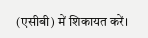(एसीबी) में शिकायत करें।